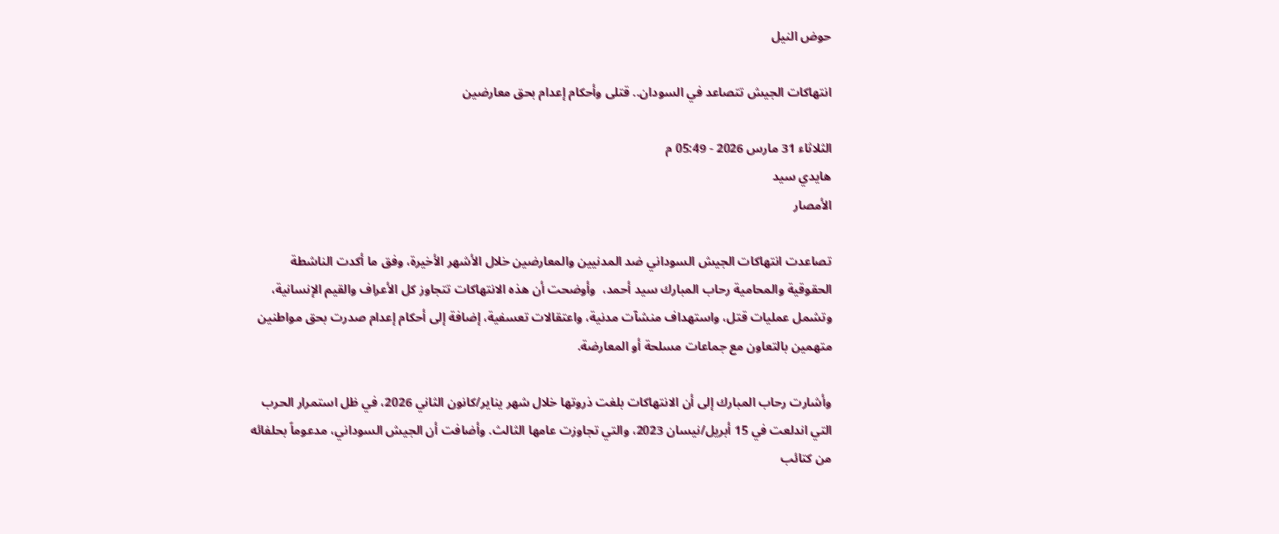حوض النيل

انتهاكات الجيش تتصاعد في السودان.. قتلى وأحكام إعدام بحق معارضين

الثلاثاء 31 مارس 2026 - 05:49 م
هايدي سيد
الأمصار

تصاعدت انتهاكات الجيش السوداني ضد المدنيين والمعارضين خلال الأشهر الأخيرة، وفق ما أكدت الناشطة الحقوقية والمحامية رحاب المبارك سيد أحمد،  وأوضحت أن هذه الانتهاكات تتجاوز كل الأعراف والقيم الإنسانية، وتشمل عمليات قتل، واستهداف منشآت مدنية، واعتقالات تعسفية، إضافة إلى أحكام إعدام صدرت بحق مواطنين متهمين بالتعاون مع جماعات مسلحة أو المعارضة.

وأشارت رحاب المبارك إلى أن الانتهاكات بلغت ذروتها خلال شهر يناير/كانون الثاني 2026، في ظل استمرار الحرب التي اندلعت في 15 أبريل/نيسان 2023، والتي تجاوزت عامها الثالث. وأضافت أن الجيش السوداني، مدعوماً بحلفائه من كتائب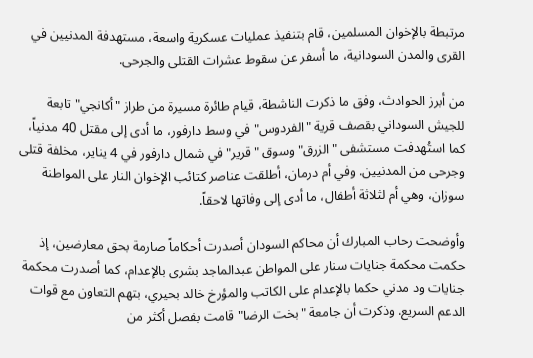مرتبطة بالإخوان المسلمين، قام بتنفيذ عمليات عسكرية واسعة، مستهدفة المدنيين في القرى والمدن السودانية، ما أسفر عن سقوط عشرات القتلى والجرحى.

من أبرز الحوادث، وفق ما ذكرت الناشطة، قيام طائرة مسيرة من طراز "أكانجي" تابعة للجيش السوداني بقصف قرية "الفردوس" في وسط دارفور، ما أدى إلى مقتل 40 مدنياً، كما استُهدفت مستشفى "الزرق" وسوق "قرير" في شمال دارفور في 4 يناير، مخلفة قتلى وجرحى من المدنيين. وفي أم درمان، أطلقت عناصر كتائب الإخوان النار على المواطنة سوزان، وهي أم لثلاثة أطفال، ما أدى إلى وفاتها لاحقاً.

وأوضحت رحاب المبارك أن محاكم السودان أصدرت أحكاماً صارمة بحق معارضين، إذ حكمت محكمة جنايات سنار على المواطن عبدالماجد بشرى بالإعدام، كما أصدرت محكمة جنايات ود مدني حكما بالإعدام على الكاتب والمؤرخ خالد بحيري، بتهم التعاون مع قوات الدعم السريع. وذكرت أن جامعة "بخت الرضا" قامت بفصل أكثر من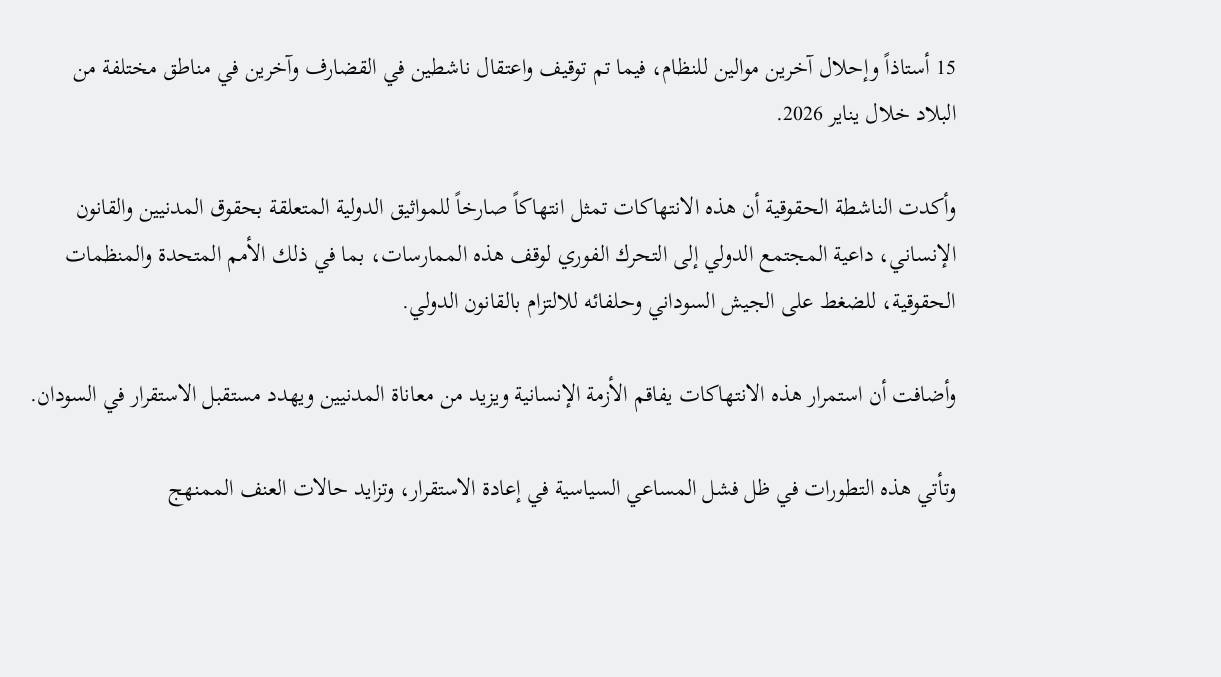15 أستاذاً وإحلال آخرين موالين للنظام، فيما تم توقيف واعتقال ناشطين في القضارف وآخرين في مناطق مختلفة من البلاد خلال يناير 2026.

وأكدت الناشطة الحقوقية أن هذه الانتهاكات تمثل انتهاكاً صارخاً للمواثيق الدولية المتعلقة بحقوق المدنيين والقانون الإنساني، داعية المجتمع الدولي إلى التحرك الفوري لوقف هذه الممارسات، بما في ذلك الأمم المتحدة والمنظمات الحقوقية، للضغط على الجيش السوداني وحلفائه للالتزام بالقانون الدولي.

وأضافت أن استمرار هذه الانتهاكات يفاقم الأزمة الإنسانية ويزيد من معاناة المدنيين ويهدد مستقبل الاستقرار في السودان.

وتأتي هذه التطورات في ظل فشل المساعي السياسية في إعادة الاستقرار، وتزايد حالات العنف الممنهج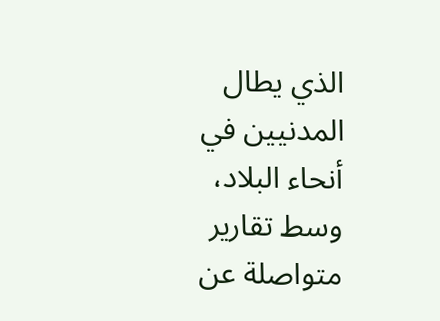الذي يطال المدنيين في أنحاء البلاد، وسط تقارير متواصلة عن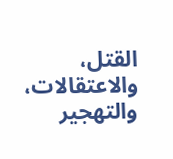القتل، والاعتقالات، والتهجير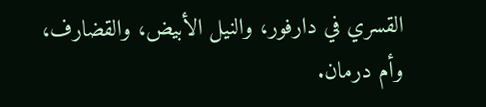القسري في دارفور، والنيل الأبيض، والقضارف، وأم درمان.